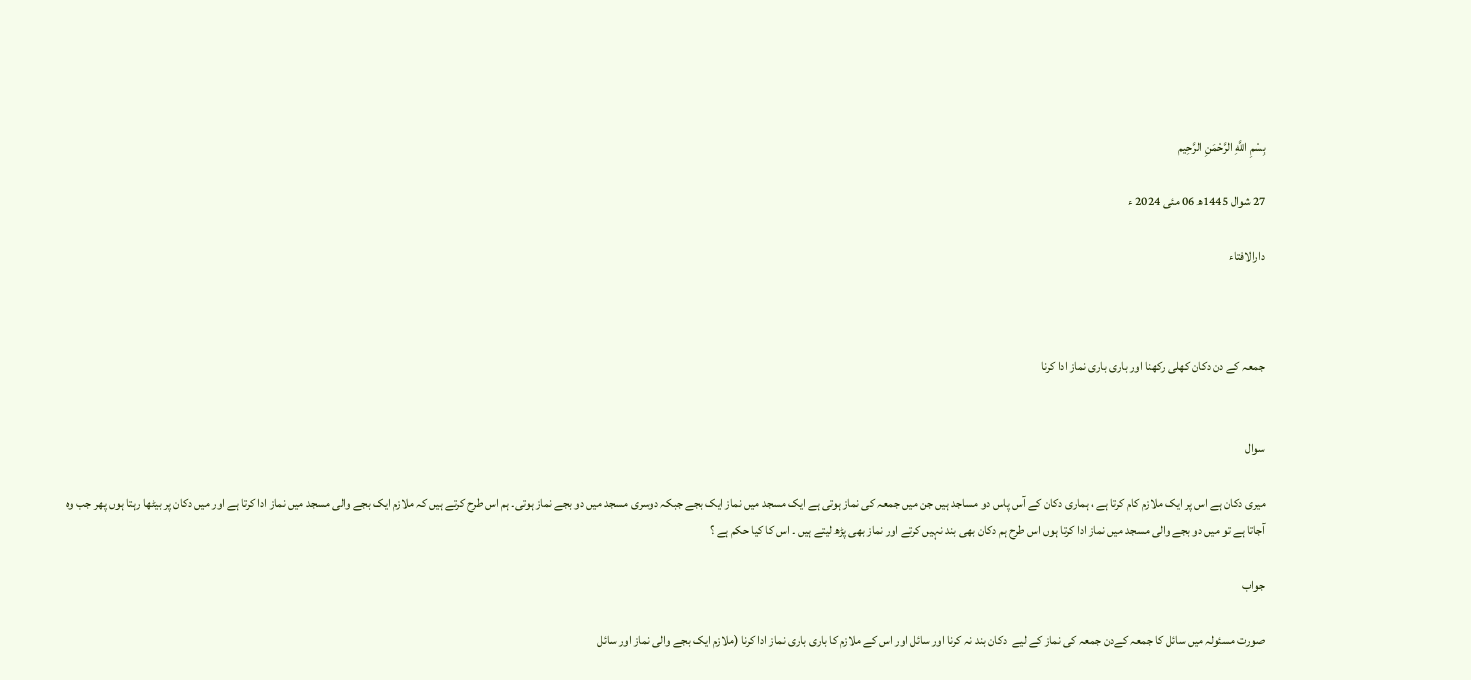بِسْمِ اللَّهِ الرَّحْمَنِ الرَّحِيم

27 شوال 1445ھ 06 مئی 2024 ء

دارالافتاء



جمعہ کے دن دکان کھلی رکھنا اور باری باری نماز ادا کرنا


سوال

میری دکان ہے اس پر ایک ملازم کام کرتا ہے ، ہماری دکان کے آس پاس دو مساجد ہیں جن میں جمعہ کی نماز ہوتی ہے ایک مسجد میں نماز ایک بجے جبکہ دوسری مسجد میں دو بجے نماز ہوتی۔ ہم اس طرح کرتے ہیں کہ ملازم ایک بجے والی مسجد میں نماز ادا کرتا ہے اور میں دکان پر بیٹھا رہتا ہوں پھر جب وہ آجاتا ہے تو میں دو بجے والی مسجد میں نماز ادا کرتا ہوں اس طرح ہم دکان بھی بند نہیں کرتے اور نماز بھی پڑھ لیتے ہیں ۔ اس کا کیا حکم ہے ؟

جواب

صورت مسئولہ میں سائل کا جمعہ کےدن جمعہ کی نماز کے لیے  دکان بند نہ کرنا اور سائل اور اس کے ملازم کا باری باری نماز ادا کرنا (ملازم ایک بجے والی نماز اور سائل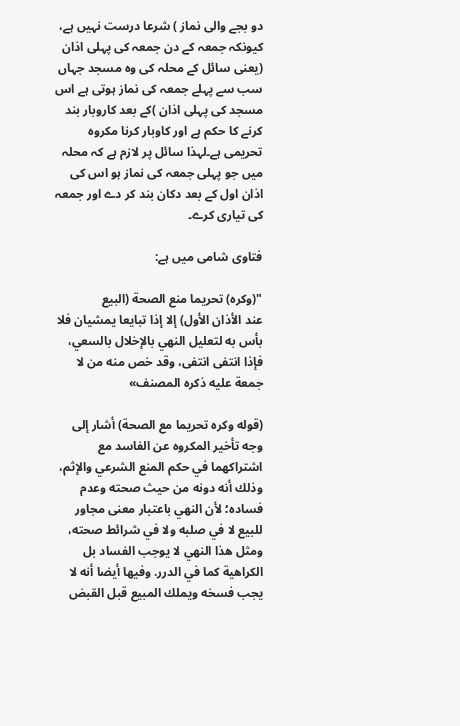دو بجے والی نماز ) شرعا درست نہیں ہے، کیونکہ جمعہ کے دن جمعہ کی پہلی اذان (یعنی سائل کے محلہ کی وہ مسجد جہاں سب سے پہلے جمعہ کی نماز ہوتی ہے اس مسجد کی پہلی اذان )کے بعد کاروبار بند کرنے کا حکم ہے اور کاوبار کرنا مکروہ تحریمی ہے۔لہذا سائل پر لازم ہے کہ محلہ میں جو پہلی جمعہ کی نماز ہو اس کی اذان اول کے بعد دکان بند کر دے اور جمعہ کی تیاری کرے۔

فتاوی شامی میں ہے:

"(وكره) تحريما منع الصحة (البيع عند ‌الأذان ‌الأول) إلا إذا تبايعا يمشيان فلا بأس به لتعليل النهي بالإخلال بالسعي، فإذا انتفى انتفى، وقد خص منه من لا جمعة عليه ذكره المصنف»

(قوله وكره تحريما مع الصحة) أشار إلى وجه تأخير المكروه عن الفاسد مع اشتراكهما في حكم المنع الشرعي والإثم، وذلك أنه دونه من حيث صحته وعدم فساده؛ لأن النهي باعتبار معنى مجاور للبيع لا في صلبه ولا في شرائط صحته، ومثل هذا النهي لا يوجب الفساد بل الكراهية كما في الدرر. وفيها أيضا أنه لا يجب فسخه ويملك المبيع قبل القبض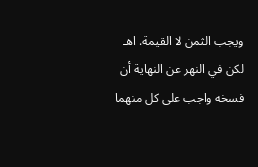ويجب الثمن لا القيمة. اهـ لكن في النهر عن النهاية أن فسخه واجب على كل منهما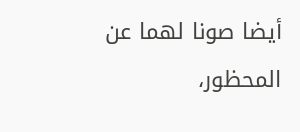أيضا صونا لهما عن المحظور،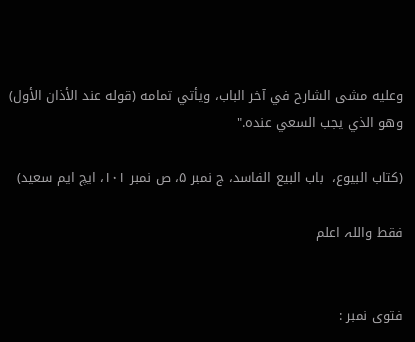وعليه مشى الشارح في آخر الباب، ويأتي تمامه (قوله عند الأذان الأول) وهو الذي يجب السعي عنده."

(کتاب البیوع،  باب البیع الفاسد، ج نمبر ۵، ص نمبر ۱۰۱، ایچ ایم سعید)

فقط واللہ اعلم


فتوی نمبر :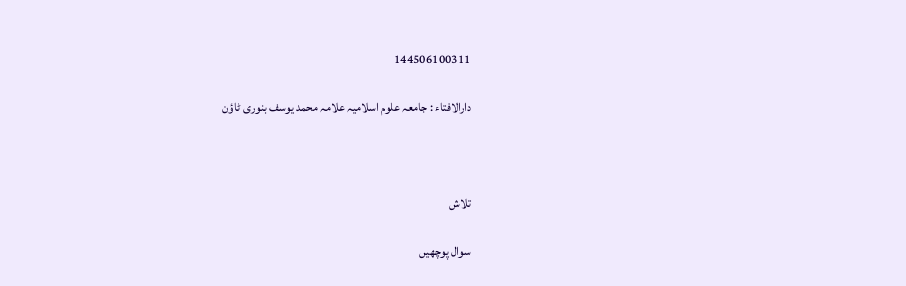144506100311

دارالافتاء : جامعہ علوم اسلامیہ علامہ محمد یوسف بنوری ٹاؤن



تلاش

سوال پوچھیں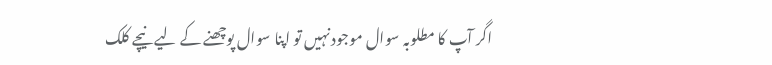اگر آپ کا مطلوبہ سوال موجود نہیں تو اپنا سوال پوچھنے کے لیے نیچے کلک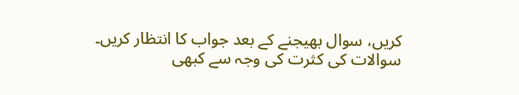کریں، سوال بھیجنے کے بعد جواب کا انتظار کریں۔ سوالات کی کثرت کی وجہ سے کبھی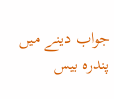جواب دینے میں پندرہ بیس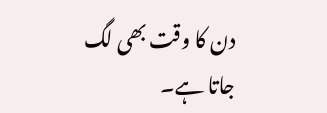دن کا وقت بھی لگ جاتا ہے۔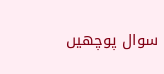سوال پوچھیں